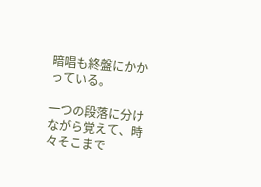暗唱も終盤にかかっている。

一つの段落に分けながら覚えて、時々そこまで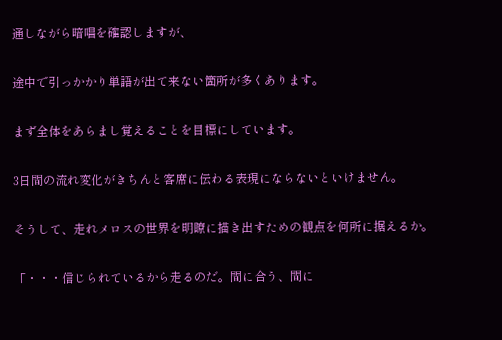通しながら暗唱を確認しますが、

途中で引っかかり単語が出て来ない箇所が多くあります。

まず全体をあらまし覚えることを目標にしています。

3日間の流れ変化がきちんと客席に伝わる表現にならないといけません。

そうして、走れメロスの世界を明瞭に描き出すための観点を何所に据えるか。

「・・・信じられているから走るのだ。間に合う、間に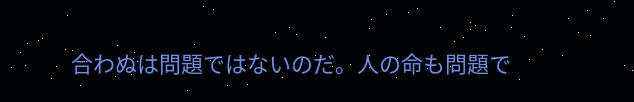合わぬは問題ではないのだ。人の命も問題で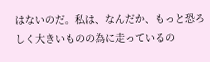はないのだ。私は、なんだか、もっと恐ろしく大きいものの為に走っているの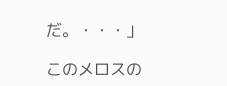だ。・・・」

このメロスの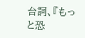台詞、『もっと恐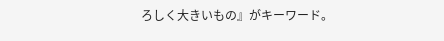ろしく大きいもの』がキーワード。